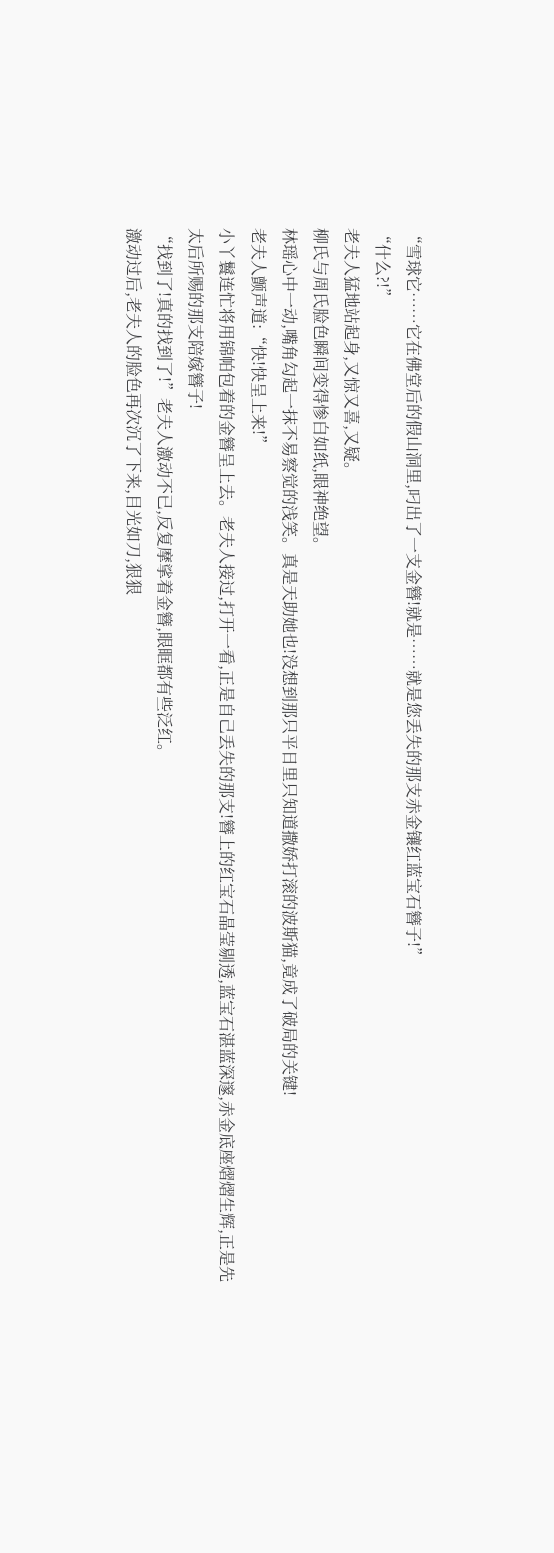“雪球它……它在佛堂后的假山洞里,叼出了一支金簪!就是……就是您丢失的那支赤金镶红蓝宝石簪子!”
“什么?!”
老夫人猛地站起身,又惊又喜,又疑。
柳氏与周氏脸色瞬间变得惨白如纸,眼神绝望。
林瑶心中一动,嘴角勾起一抹不易察觉的浅笑。真是天助她也!没想到那只平日里只知道撒娇打滚的波斯猫,竟成了破局的关键!
老夫人颤声道:“快!快呈上来!”
小丫鬟连忙将用锦帕包着的金簪呈上去。老夫人接过,打开一看,正是自己丢失的那支!簪上的红宝石晶莹剔透,蓝宝石湛蓝深邃,赤金底座熠熠生辉,正是先太后所赐的那支陪嫁簪子!
“找到了!真的找到了!”老夫人激动不已,反复摩挲着金簪,眼眶都有些泛红。
激动过后,老夫人的脸色再次沉了下来,目光如刀,狠狠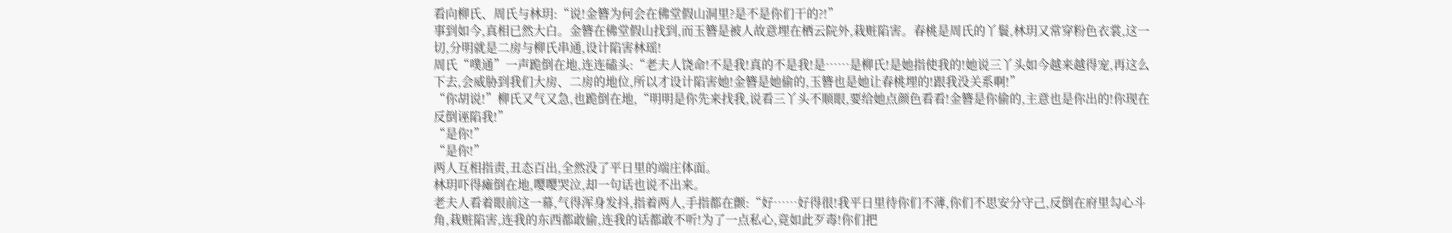看向柳氏、周氏与林玥:“说!金簪为何会在佛堂假山洞里?是不是你们干的?!”
事到如今,真相已然大白。金簪在佛堂假山找到,而玉簪是被人故意埋在栖云院外,栽赃陷害。春桃是周氏的丫鬟,林玥又常穿粉色衣裳,这一切,分明就是二房与柳氏串通,设计陷害林瑶!
周氏“噗通”一声跪倒在地,连连磕头:“老夫人饶命!不是我!真的不是我!是……是柳氏!是她指使我的!她说三丫头如今越来越得宠,再这么下去,会威胁到我们大房、二房的地位,所以才设计陷害她!金簪是她偷的,玉簪也是她让春桃埋的!跟我没关系啊!”
“你胡说!”柳氏又气又急,也跪倒在地,“明明是你先来找我,说看三丫头不顺眼,要给她点颜色看看!金簪是你偷的,主意也是你出的!你现在反倒诬陷我!”
“是你!”
“是你!”
两人互相指责,丑态百出,全然没了平日里的端庄体面。
林玥吓得瘫倒在地,嘤嘤哭泣,却一句话也说不出来。
老夫人看着眼前这一幕,气得浑身发抖,指着两人,手指都在颤:“好……好得很!我平日里待你们不薄,你们不思安分守己,反倒在府里勾心斗角,栽赃陷害,连我的东西都敢偷,连我的话都敢不听!为了一点私心,竟如此歹毒!你们把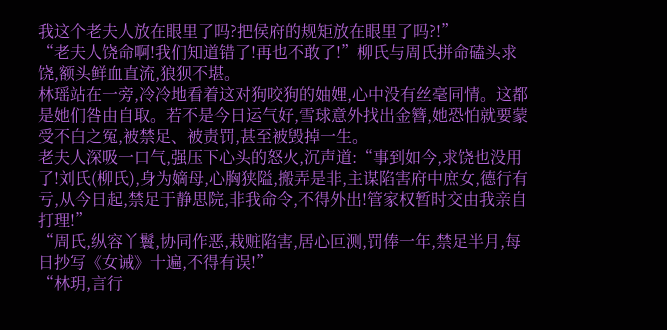我这个老夫人放在眼里了吗?把侯府的规矩放在眼里了吗?!”
“老夫人饶命啊!我们知道错了!再也不敢了!”柳氏与周氏拼命磕头求饶,额头鲜血直流,狼狈不堪。
林瑶站在一旁,冷冷地看着这对狗咬狗的妯娌,心中没有丝毫同情。这都是她们咎由自取。若不是今日运气好,雪球意外找出金簪,她恐怕就要蒙受不白之冤,被禁足、被责罚,甚至被毁掉一生。
老夫人深吸一口气,强压下心头的怒火,沉声道:“事到如今,求饶也没用了!刘氏(柳氏),身为嫡母,心胸狭隘,搬弄是非,主谋陷害府中庶女,德行有亏,从今日起,禁足于静思院,非我命令,不得外出!管家权暂时交由我亲自打理!”
“周氏,纵容丫鬟,协同作恶,栽赃陷害,居心叵测,罚俸一年,禁足半月,每日抄写《女诫》十遍,不得有误!”
“林玥,言行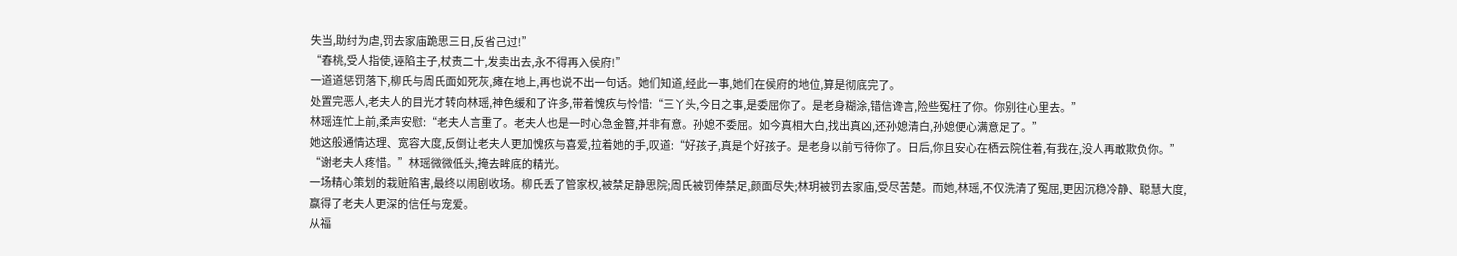失当,助纣为虐,罚去家庙跪思三日,反省己过!”
“春桃,受人指使,诬陷主子,杖责二十,发卖出去,永不得再入侯府!”
一道道惩罚落下,柳氏与周氏面如死灰,瘫在地上,再也说不出一句话。她们知道,经此一事,她们在侯府的地位,算是彻底完了。
处置完恶人,老夫人的目光才转向林瑶,神色缓和了许多,带着愧疚与怜惜:“三丫头,今日之事,是委屈你了。是老身糊涂,错信谗言,险些冤枉了你。你别往心里去。”
林瑶连忙上前,柔声安慰:“老夫人言重了。老夫人也是一时心急金簪,并非有意。孙媳不委屈。如今真相大白,找出真凶,还孙媳清白,孙媳便心满意足了。”
她这般通情达理、宽容大度,反倒让老夫人更加愧疚与喜爱,拉着她的手,叹道:“好孩子,真是个好孩子。是老身以前亏待你了。日后,你且安心在栖云院住着,有我在,没人再敢欺负你。”
“谢老夫人疼惜。”林瑶微微低头,掩去眸底的精光。
一场精心策划的栽赃陷害,最终以闹剧收场。柳氏丢了管家权,被禁足静思院;周氏被罚俸禁足,颜面尽失;林玥被罚去家庙,受尽苦楚。而她,林瑶,不仅洗清了冤屈,更因沉稳冷静、聪慧大度,赢得了老夫人更深的信任与宠爱。
从福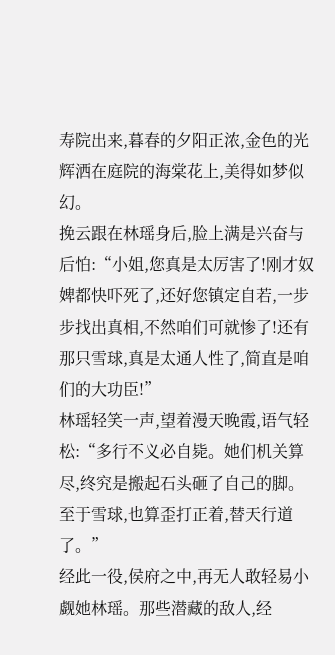寿院出来,暮春的夕阳正浓,金色的光辉洒在庭院的海棠花上,美得如梦似幻。
挽云跟在林瑶身后,脸上满是兴奋与后怕:“小姐,您真是太厉害了!刚才奴婢都快吓死了,还好您镇定自若,一步步找出真相,不然咱们可就惨了!还有那只雪球,真是太通人性了,简直是咱们的大功臣!”
林瑶轻笑一声,望着漫天晚霞,语气轻松:“多行不义必自毙。她们机关算尽,终究是搬起石头砸了自己的脚。至于雪球,也算歪打正着,替天行道了。”
经此一役,侯府之中,再无人敢轻易小觑她林瑶。那些潜藏的敌人,经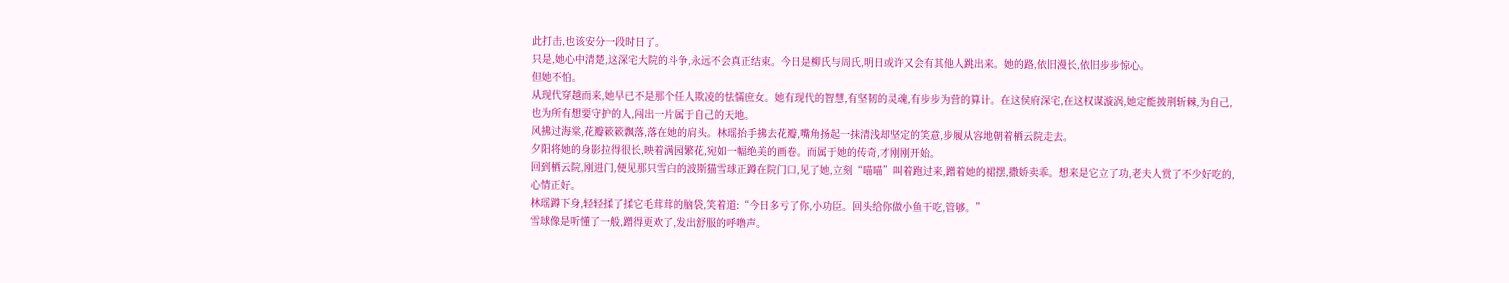此打击,也该安分一段时日了。
只是,她心中清楚,这深宅大院的斗争,永远不会真正结束。今日是柳氏与周氏,明日或许又会有其他人跳出来。她的路,依旧漫长,依旧步步惊心。
但她不怕。
从现代穿越而来,她早已不是那个任人欺凌的怯懦庶女。她有现代的智慧,有坚韧的灵魂,有步步为营的算计。在这侯府深宅,在这权谋漩涡,她定能披荆斩棘,为自己,也为所有想要守护的人,闯出一片属于自己的天地。
风拂过海棠,花瓣簌簌飘落,落在她的肩头。林瑶抬手拂去花瓣,嘴角扬起一抹清浅却坚定的笑意,步履从容地朝着栖云院走去。
夕阳将她的身影拉得很长,映着满园繁花,宛如一幅绝美的画卷。而属于她的传奇,才刚刚开始。
回到栖云院,刚进门,便见那只雪白的波斯猫雪球正蹲在院门口,见了她,立刻“喵喵”叫着跑过来,蹭着她的裙摆,撒娇卖乖。想来是它立了功,老夫人赏了不少好吃的,心情正好。
林瑶蹲下身,轻轻揉了揉它毛茸茸的脑袋,笑着道:“今日多亏了你,小功臣。回头给你做小鱼干吃,管够。”
雪球像是听懂了一般,蹭得更欢了,发出舒服的呼噜声。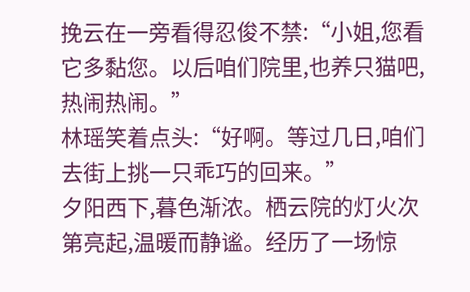挽云在一旁看得忍俊不禁:“小姐,您看它多黏您。以后咱们院里,也养只猫吧,热闹热闹。”
林瑶笑着点头:“好啊。等过几日,咱们去街上挑一只乖巧的回来。”
夕阳西下,暮色渐浓。栖云院的灯火次第亮起,温暖而静谧。经历了一场惊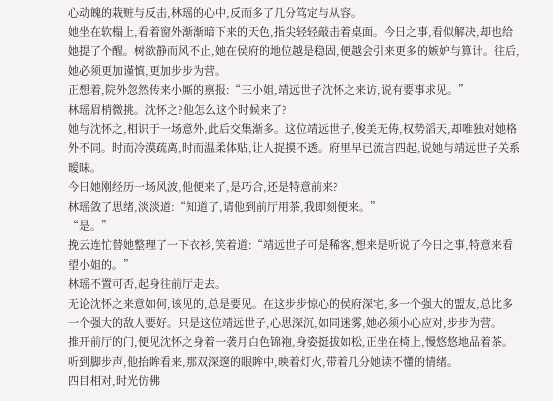心动魄的栽赃与反击,林瑶的心中,反而多了几分笃定与从容。
她坐在软榻上,看着窗外渐渐暗下来的天色,指尖轻轻敲击着桌面。今日之事,看似解决,却也给她提了个醒。树欲静而风不止,她在侯府的地位越是稳固,便越会引来更多的嫉妒与算计。往后,她必须更加谨慎,更加步步为营。
正想着,院外忽然传来小厮的禀报:“三小姐,靖远世子沈怀之来访,说有要事求见。”
林瑶眉梢微挑。沈怀之?他怎么这个时候来了?
她与沈怀之,相识于一场意外,此后交集渐多。这位靖远世子,俊美无俦,权势滔天,却唯独对她格外不同。时而冷漠疏离,时而温柔体贴,让人捉摸不透。府里早已流言四起,说她与靖远世子关系暧昧。
今日她刚经历一场风波,他便来了,是巧合,还是特意前来?
林瑶敛了思绪,淡淡道:“知道了,请他到前厅用茶,我即刻便来。”
“是。”
挽云连忙替她整理了一下衣衫,笑着道:“靖远世子可是稀客,想来是听说了今日之事,特意来看望小姐的。”
林瑶不置可否,起身往前厅走去。
无论沈怀之来意如何,该见的,总是要见。在这步步惊心的侯府深宅,多一个强大的盟友,总比多一个强大的敌人要好。只是这位靖远世子,心思深沉,如同迷雾,她必须小心应对,步步为营。
推开前厅的门,便见沈怀之身着一袭月白色锦袍,身姿挺拔如松,正坐在椅上,慢悠悠地品着茶。听到脚步声,他抬眸看来,那双深邃的眼眸中,映着灯火,带着几分她读不懂的情绪。
四目相对,时光仿佛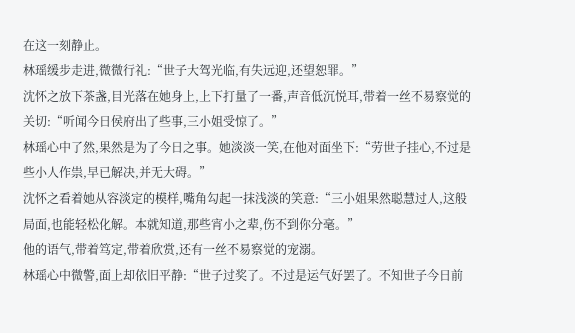在这一刻静止。
林瑶缓步走进,微微行礼:“世子大驾光临,有失远迎,还望恕罪。”
沈怀之放下茶盏,目光落在她身上,上下打量了一番,声音低沉悦耳,带着一丝不易察觉的关切:“听闻今日侯府出了些事,三小姐受惊了。”
林瑶心中了然,果然是为了今日之事。她淡淡一笑,在他对面坐下:“劳世子挂心,不过是些小人作祟,早已解决,并无大碍。”
沈怀之看着她从容淡定的模样,嘴角勾起一抹浅淡的笑意:“三小姐果然聪慧过人,这般局面,也能轻松化解。本就知道,那些宵小之辈,伤不到你分毫。”
他的语气,带着笃定,带着欣赏,还有一丝不易察觉的宠溺。
林瑶心中微警,面上却依旧平静:“世子过奖了。不过是运气好罢了。不知世子今日前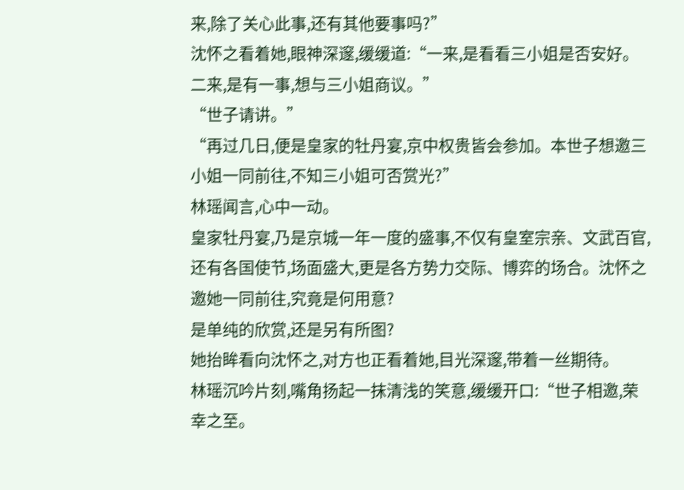来,除了关心此事,还有其他要事吗?”
沈怀之看着她,眼神深邃,缓缓道:“一来,是看看三小姐是否安好。二来,是有一事,想与三小姐商议。”
“世子请讲。”
“再过几日,便是皇家的牡丹宴,京中权贵皆会参加。本世子想邀三小姐一同前往,不知三小姐可否赏光?”
林瑶闻言,心中一动。
皇家牡丹宴,乃是京城一年一度的盛事,不仅有皇室宗亲、文武百官,还有各国使节,场面盛大,更是各方势力交际、博弈的场合。沈怀之邀她一同前往,究竟是何用意?
是单纯的欣赏,还是另有所图?
她抬眸看向沈怀之,对方也正看着她,目光深邃,带着一丝期待。
林瑶沉吟片刻,嘴角扬起一抹清浅的笑意,缓缓开口:“世子相邀,荣幸之至。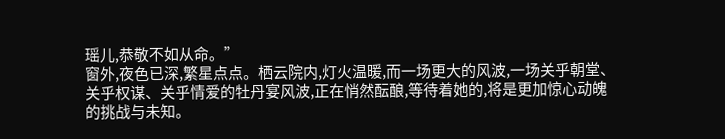瑶儿,恭敬不如从命。”
窗外,夜色已深,繁星点点。栖云院内,灯火温暖,而一场更大的风波,一场关乎朝堂、关乎权谋、关乎情爱的牡丹宴风波,正在悄然酝酿,等待着她的,将是更加惊心动魄的挑战与未知。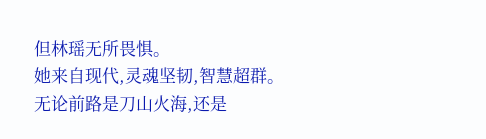但林瑶无所畏惧。
她来自现代,灵魂坚韧,智慧超群。无论前路是刀山火海,还是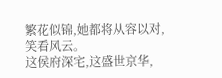繁花似锦,她都将从容以对,笑看风云。
这侯府深宅,这盛世京华,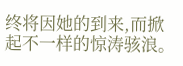终将因她的到来,而掀起不一样的惊涛骇浪。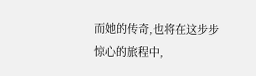而她的传奇,也将在这步步惊心的旅程中,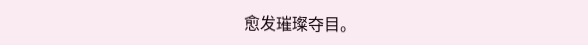愈发璀璨夺目。